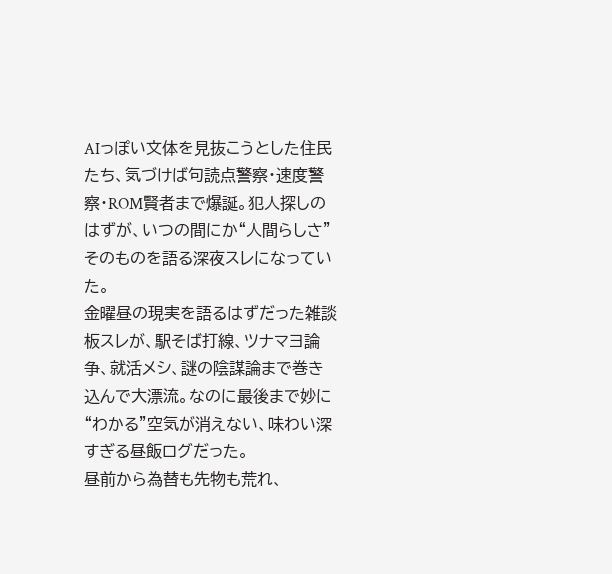AIっぽい文体を見抜こうとした住民たち、気づけば句読点警察・速度警察・ROM賢者まで爆誕。犯人探しのはずが、いつの間にか“人間らしさ”そのものを語る深夜スレになっていた。
金曜昼の現実を語るはずだった雑談板スレが、駅そば打線、ツナマヨ論争、就活メシ、謎の陰謀論まで巻き込んで大漂流。なのに最後まで妙に“わかる”空気が消えない、味わい深すぎる昼飯ログだった。
昼前から為替も先物も荒れ、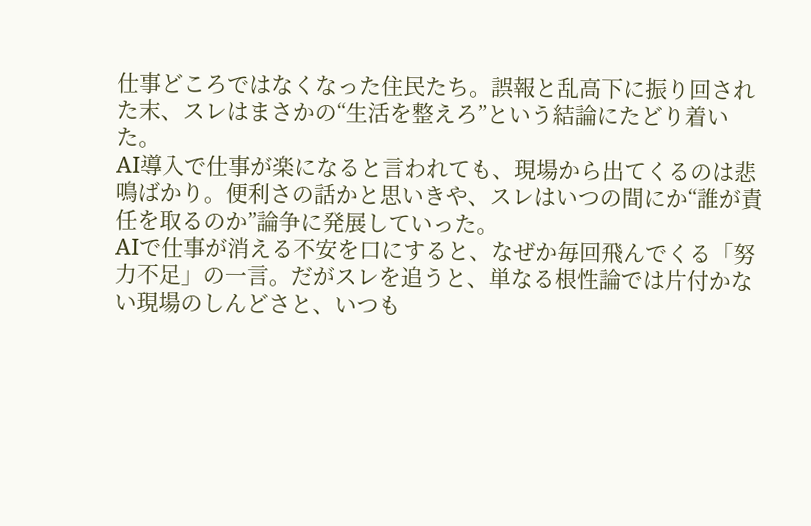仕事どころではなくなった住民たち。誤報と乱高下に振り回された末、スレはまさかの“生活を整えろ”という結論にたどり着いた。
AI導入で仕事が楽になると言われても、現場から出てくるのは悲鳴ばかり。便利さの話かと思いきや、スレはいつの間にか“誰が責任を取るのか”論争に発展していった。
AIで仕事が消える不安を口にすると、なぜか毎回飛んでくる「努力不足」の一言。だがスレを追うと、単なる根性論では片付かない現場のしんどさと、いつも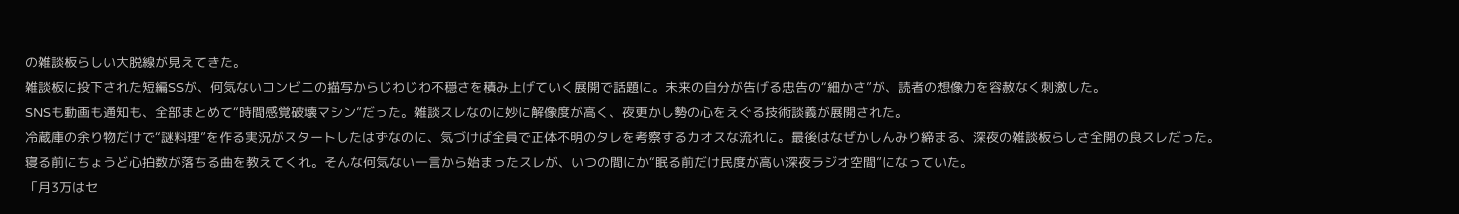の雑談板らしい大脱線が見えてきた。
雑談板に投下された短編SSが、何気ないコンビニの描写からじわじわ不穏さを積み上げていく展開で話題に。未来の自分が告げる忠告の“細かさ”が、読者の想像力を容赦なく刺激した。
SNSも動画も通知も、全部まとめて“時間感覚破壊マシン”だった。雑談スレなのに妙に解像度が高く、夜更かし勢の心をえぐる技術談義が展開された。
冷蔵庫の余り物だけで“謎料理”を作る実況がスタートしたはずなのに、気づけば全員で正体不明のタレを考察するカオスな流れに。最後はなぜかしんみり締まる、深夜の雑談板らしさ全開の良スレだった。
寝る前にちょうど心拍数が落ちる曲を教えてくれ。そんな何気ない一言から始まったスレが、いつの間にか“眠る前だけ民度が高い深夜ラジオ空間”になっていた。
「月3万はセ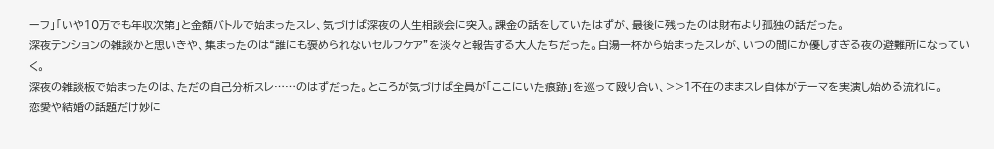ーフ」「いや10万でも年収次第」と金額バトルで始まったスレ、気づけば深夜の人生相談会に突入。課金の話をしていたはずが、最後に残ったのは財布より孤独の話だった。
深夜テンションの雑談かと思いきや、集まったのは“誰にも褒められないセルフケア”を淡々と報告する大人たちだった。白湯一杯から始まったスレが、いつの間にか優しすぎる夜の避難所になっていく。
深夜の雑談板で始まったのは、ただの自己分析スレ……のはずだった。ところが気づけば全員が「ここにいた痕跡」を巡って殴り合い、>>1不在のままスレ自体がテーマを実演し始める流れに。
恋愛や結婚の話題だけ妙に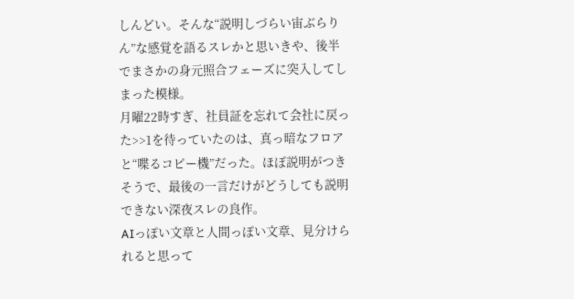しんどい。そんな“説明しづらい宙ぶらりん”な感覚を語るスレかと思いきや、後半でまさかの身元照合フェーズに突入してしまった模様。
月曜22時すぎ、社員証を忘れて会社に戻った>>1を待っていたのは、真っ暗なフロアと“喋るコピー機”だった。ほぼ説明がつきそうで、最後の一言だけがどうしても説明できない深夜スレの良作。
AIっぽい文章と人間っぽい文章、見分けられると思って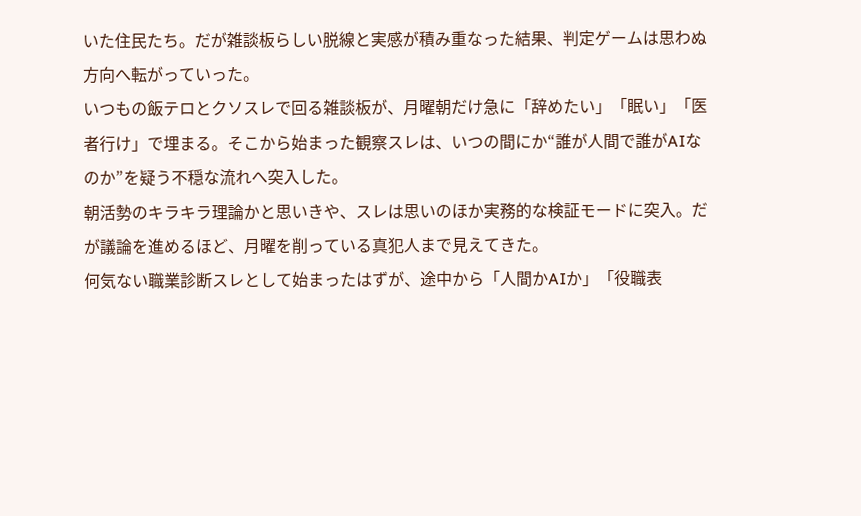いた住民たち。だが雑談板らしい脱線と実感が積み重なった結果、判定ゲームは思わぬ方向へ転がっていった。
いつもの飯テロとクソスレで回る雑談板が、月曜朝だけ急に「辞めたい」「眠い」「医者行け」で埋まる。そこから始まった観察スレは、いつの間にか“誰が人間で誰がAIなのか”を疑う不穏な流れへ突入した。
朝活勢のキラキラ理論かと思いきや、スレは思いのほか実務的な検証モードに突入。だが議論を進めるほど、月曜を削っている真犯人まで見えてきた。
何気ない職業診断スレとして始まったはずが、途中から「人間かAIか」「役職表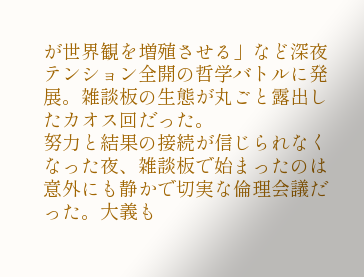が世界観を増殖させる」など深夜テンション全開の哲学バトルに発展。雑談板の生態が丸ごと露出したカオス回だった。
努力と結果の接続が信じられなくなった夜、雑談板で始まったのは意外にも静かで切実な倫理会議だった。大義も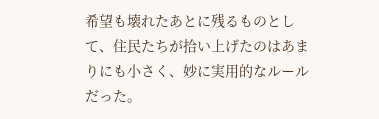希望も壊れたあとに残るものとして、住民たちが拾い上げたのはあまりにも小さく、妙に実用的なルールだった。